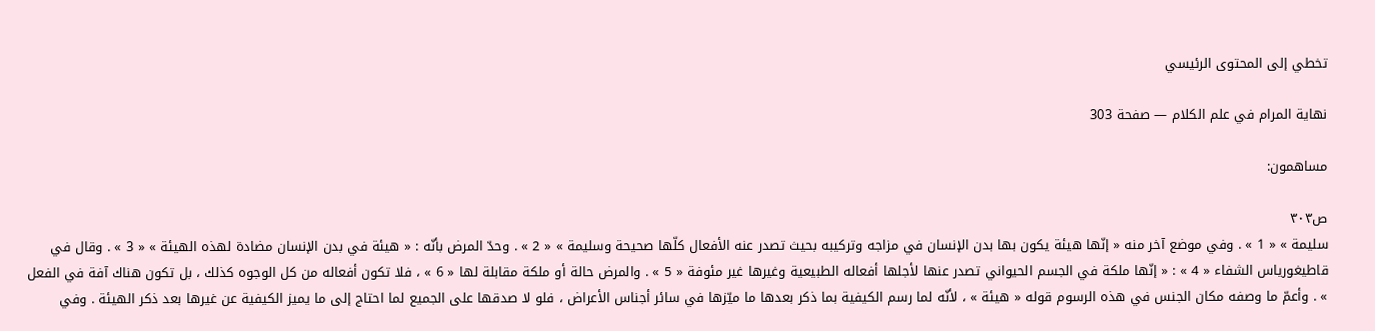تخطي إلى المحتوى الرئيسي

نهاية المرام في علم الكلام — صفحة 303

مساهمون:

ص٣٠٣
سليمة » « 1 » . وفي موضع آخر منه « إنّها هيئة يكون بها بدن الإنسان في مزاجه وتركيبه بحيث تصدر عنه الأفعال كلّها صحيحة وسليمة » « 2 » . وحدّ المرض بأنّه : « هيئة في بدن الإنسان مضادة لهذه الهيئة » « 3 » . وقال في قاطيغورياس الشفاء « 4 » : « إنّها ملكة في الجسم الحيواني تصدر عنها لأجلها أفعاله الطبيعية وغيرها غير مئوفة « 5 » . والمرض حالة أو ملكة مقابلة لها « 6 » ، فلا تكون أفعاله من كل الوجوه كذلك ، بل تكون هناك آفة في الفعل » . وأعمّ ما وصفه مكان الجنس في هذه الرسوم قوله « هيئة » ، لأنّه لما رسم الكيفية بما ذكر بعدها ما ميّزها في سائر أجناس الأعراض ، فلو لا صدقها على الجميع لما احتاج إلى ما يميز الكيفية عن غيرها بعد ذكر الهيئة . وفي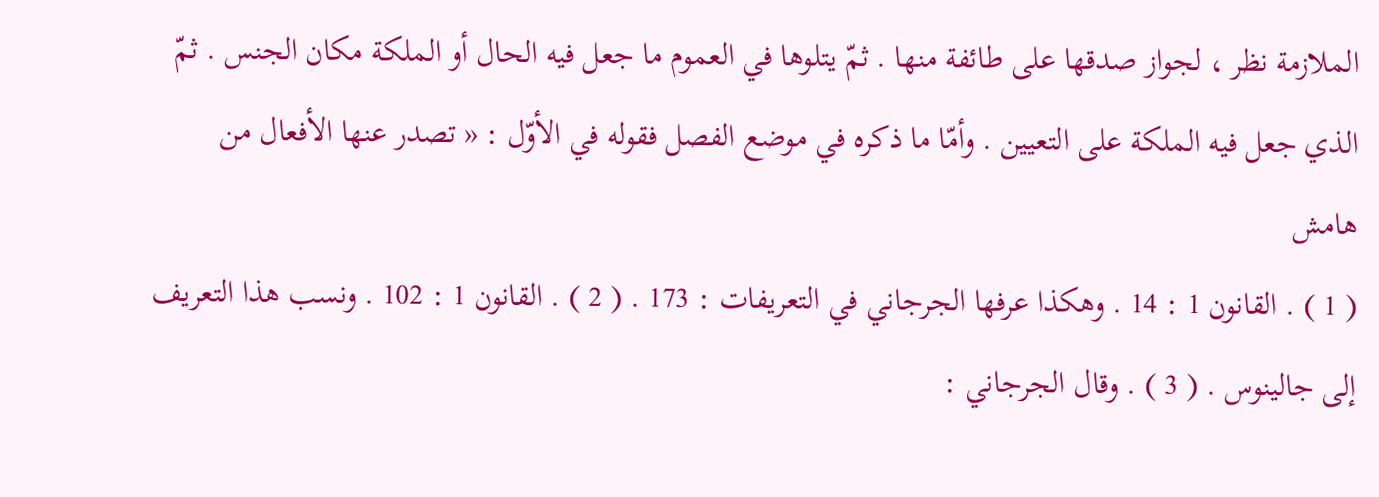الملازمة نظر ، لجواز صدقها على طائفة منها . ثمّ يتلوها في العموم ما جعل فيه الحال أو الملكة مكان الجنس . ثمّ الذي جعل فيه الملكة على التعيين . وأمّا ما ذكره في موضع الفصل فقوله في الأوّل : « تصدر عنها الأفعال من
هامش
( 1 ) . القانون 1 : 14 . وهكذا عرفها الجرجاني في التعريفات : 173 . ( 2 ) . القانون 1 : 102 . ونسب هذا التعريف إلى جالينوس . ( 3 ) . وقال الجرجاني :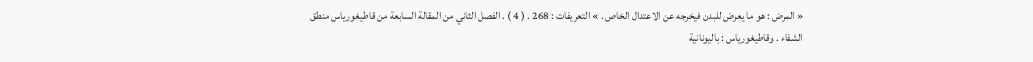« المرض : هو ما يعرض للبدن فيخرجه عن الاعتدال الخاص . » التعريفات : 268 . ( 4 ) . الفصل الثاني من المقالة السابعة من قاطيغورياس منطق الشفاء . وقاطيغورياس : باليونانية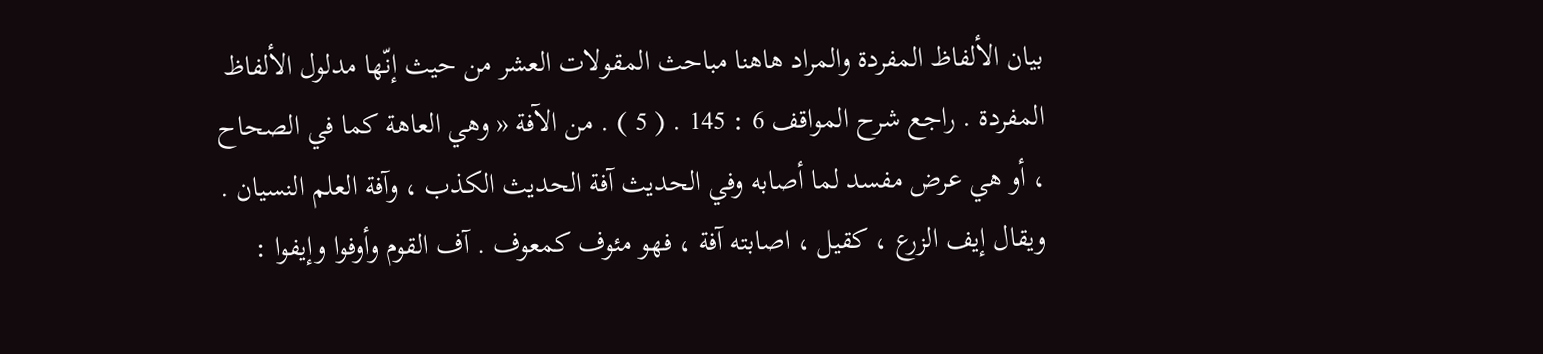بيان الألفاظ المفردة والمراد هاهنا مباحث المقولات العشر من حيث إنّها مدلول الألفاظ المفردة . راجع شرح المواقف 6 : 145 . ( 5 ) . من الآفة « وهي العاهة كما في الصحاح ، أو هي عرض مفسد لما أصابه وفي الحديث آفة الحديث الكذب ، وآفة العلم النسيان . ويقال إيف الزرع ، كقيل ، اصابته آفة ، فهو مئوف كمعوف . آف القوم وأوفوا وإيفوا :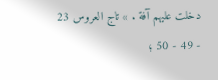دخلت عليهم آفة . » تاج العروس 23 - 49 - 50 ؛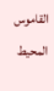القاموس المحيط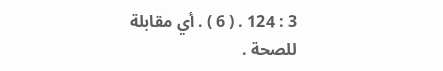3 : 124 . ( 6 ) . أي مقابلة للصحة .